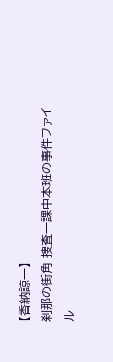【香納諒一】
刹那の街角 捜査一課中本班の事件ファイル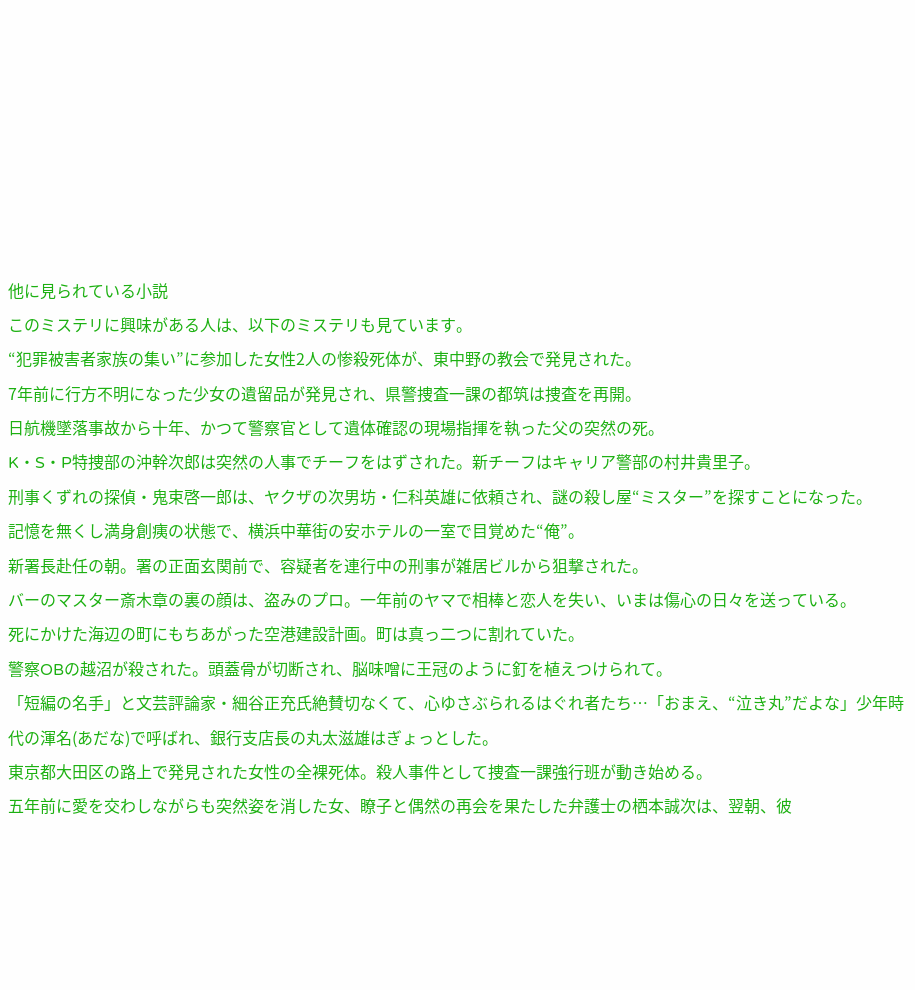他に見られている小説
このミステリに興味がある人は、以下のミステリも見ています。
“犯罪被害者家族の集い”に参加した女性2人の惨殺死体が、東中野の教会で発見された。
7年前に行方不明になった少女の遺留品が発見され、県警捜査一課の都筑は捜査を再開。
日航機墜落事故から十年、かつて警察官として遺体確認の現場指揮を執った父の突然の死。
K・S・P特捜部の沖幹次郎は突然の人事でチーフをはずされた。新チーフはキャリア警部の村井貴里子。
刑事くずれの探偵・鬼束啓一郎は、ヤクザの次男坊・仁科英雄に依頼され、謎の殺し屋“ミスター”を探すことになった。
記憶を無くし満身創痍の状態で、横浜中華街の安ホテルの一室で目覚めた“俺”。
新署長赴任の朝。署の正面玄関前で、容疑者を連行中の刑事が雑居ビルから狙撃された。
バーのマスター斎木章の裏の顔は、盗みのプロ。一年前のヤマで相棒と恋人を失い、いまは傷心の日々を送っている。
死にかけた海辺の町にもちあがった空港建設計画。町は真っ二つに割れていた。
警察OBの越沼が殺された。頭蓋骨が切断され、脳味噌に王冠のように釘を植えつけられて。
「短編の名手」と文芸評論家・細谷正充氏絶賛切なくて、心ゆさぶられるはぐれ者たち…「おまえ、“泣き丸”だよな」少年時代の渾名(あだな)で呼ばれ、銀行支店長の丸太滋雄はぎょっとした。
東京都大田区の路上で発見された女性の全裸死体。殺人事件として捜査一課強行班が動き始める。
五年前に愛を交わしながらも突然姿を消した女、瞭子と偶然の再会を果たした弁護士の栖本誠次は、翌朝、彼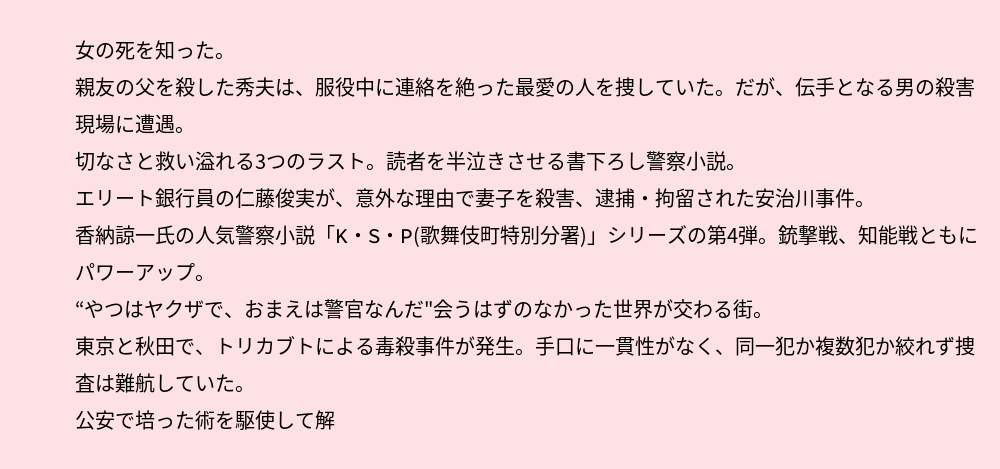女の死を知った。
親友の父を殺した秀夫は、服役中に連絡を絶った最愛の人を捜していた。だが、伝手となる男の殺害現場に遭遇。
切なさと救い溢れる3つのラスト。読者を半泣きさせる書下ろし警察小説。
エリート銀行員の仁藤俊実が、意外な理由で妻子を殺害、逮捕・拘留された安治川事件。
香納諒一氏の人気警察小説「K・S・P(歌舞伎町特別分署)」シリーズの第4弾。銃撃戦、知能戦ともにパワーアップ。
“やつはヤクザで、おまえは警官なんだ"会うはずのなかった世界が交わる街。
東京と秋田で、トリカブトによる毒殺事件が発生。手口に一貫性がなく、同一犯か複数犯か絞れず捜査は難航していた。
公安で培った術を駆使して解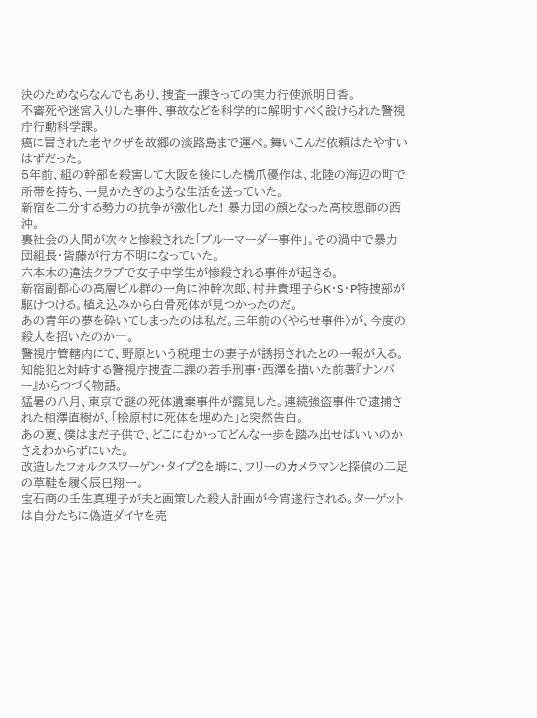決のためならなんでもあり、捜査一課きっての実力行使派明日香。
不審死や迷宮入りした事件、事故などを科学的に解明すべく設けられた警視庁行動科学課。
癌に冒された老ヤクザを故郷の淡路島まで運べ。舞いこんだ依頼はたやすいはずだった。
5年前、組の幹部を殺害して大阪を後にした橋爪優作は、北陸の海辺の町で所帯を持ち、一見かたぎのような生活を送っていた。
新宿を二分する勢力の抗争が激化した! 暴力団の顔となった高校恩師の西沖。
裏社会の人間が次々と惨殺された「ブルーマーダー事件」。その渦中で暴力団組長・皆藤が行方不明になっていた。
六本木の違法クラブで女子中学生が惨殺される事件が起きる。
新宿副都心の高層ビル群の一角に沖幹次郎、村井貴理子らK・S・P特捜部が駆けつける。植え込みから白骨死体が見つかったのだ。
あの青年の夢を砕いてしまったのは私だ。三年前の〈やらせ事件〉が、今度の殺人を招いたのか―。
警視庁管轄内にて、野原という税理士の妻子が誘拐されたとの一報が入る。
知能犯と対峙する警視庁捜査二課の若手刑事・西澤を描いた前著『ナンバー』からつづく物語。
猛暑の八月、東京で謎の死体遺棄事件が露見した。連続強盗事件で逮捕された相澤直樹が、「桧原村に死体を埋めた」と突然告白。
あの夏、僕はまだ子供で、どこにむかってどんな一歩を踏み出せばいいのかさえわからずにいた。
改造したフォルクスワーゲン・タイプ2を塒に、フリーのカメラマンと探偵の二足の草鞋を履く辰巳翔一。
宝石商の壬生真理子が夫と画策した殺人計画が今宵遂行される。ターゲットは自分たちに偽造ダイヤを売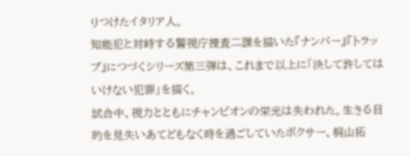りつけたイタリア人。
知能犯と対峙する警視庁捜査二課を描いた『ナンバー』『トラップ』につづくシリーズ第三弾は、これまで以上に「決して許してはいけない犯罪」を描く。
試合中、視力とともにチャンピオンの栄光は失われた。生きる目的を見失いあてどもなく時を過ごしていたボクサー、桐山拓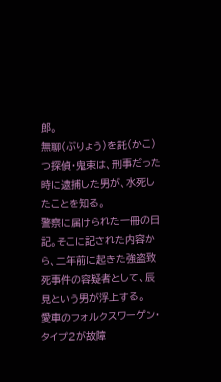郎。
無聊(ぶりょう)を託(かこ)つ探偵・鬼束は、刑事だった時に逮捕した男が、水死したことを知る。
警察に届けられた一冊の日記。そこに記された内容から、二年前に起きた強盗致死事件の容疑者として、辰見という男が浮上する。
愛車のフォルクスワーゲン・タイプ2が故障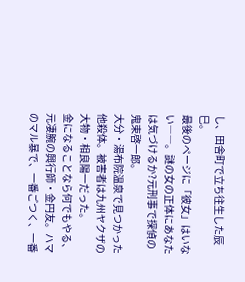し、田舎町で立ち往生した辰巳。
最後のページに「彼女」はいない――。謎の女の正体にあなたは気づけるか?元刑事で探偵の鬼束啓一郎。
大分・湯布院温泉で見つかった他殺体。被害者は九州ヤクザの大物・相良陽一だった。
金になることなら何でもやる、元凄腕の興行師・金円友。ハマのマル暴で、一番ごつく、一番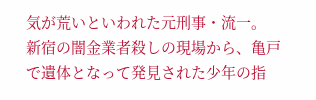気が荒いといわれた元刑事・流一。
新宿の闇金業者殺しの現場から、亀戸で遺体となって発見された少年の指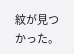紋が見つかった。